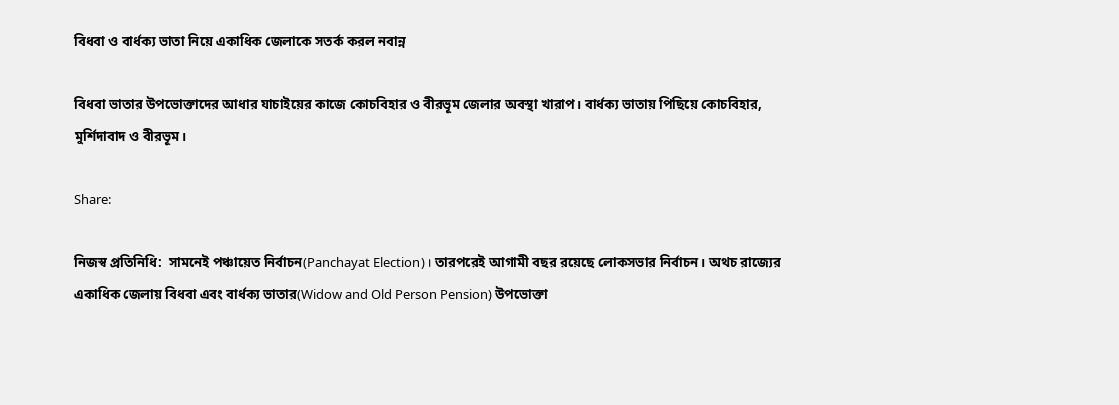বিধবা ও বার্ধক্য ভাতা নিয়ে একাধিক জেলাকে সতর্ক করল নবান্ন

বিধবা ভাতার উপভোক্তাদের আধার যাচাইয়ের কাজে কোচবিহার ও বীরভূম জেলার অবস্থা খারাপ। বার্ধক্য ভাতায় পিছিয়ে কোচবিহার, মুর্শিদাবাদ ও বীরভূম।

Share:

নিজস্ব প্রতিনিধি:  সামনেই পঞ্চায়েত নির্বাচন(Panchayat Election)। তারপরেই আগামী বছর রয়েছে লোকসভার নির্বাচন। অথচ রাজ্যের একাধিক জেলায় বিধবা এবং বার্ধক্য ভাতার(Widow and Old Person Pension) উপভোক্তা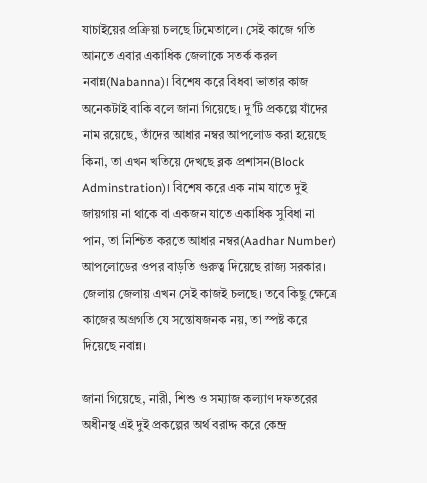যাচাইয়ের প্রক্রিয়া চলছে ঢিমেতালে। সেই কাজে গতি আনতে এবার একাধিক জেলাকে সতর্ক করল নবান্ন(Nabanna)। বিশেষ করে বিধবা ভাতার কাজ অনেকটাই বাকি বলে জানা গিয়েছে। দু’টি প্রকল্পে যাঁদের নাম রয়েছে, তাঁদের আধার নম্বর আপলোড করা হয়েছে কিনা, তা এখন খতিয়ে দেখছে ব্লক প্রশাসন(Block Adminstration)। বিশেষ করে এক নাম যাতে দুই জায়গায় না থাকে বা একজন যাতে একাধিক সুবিধা না পান, তা নিশ্চিত করতে আধার নম্বর(Aadhar Number) আপলোডের ওপর বাড়তি গুরুত্ব দিয়েছে রাজ্য সরকার। জেলায় জেলায় এখন সেই কাজই চলছে। তবে কিছু ক্ষেত্রে কাজের অগ্রগতি যে সন্তোষজনক নয়, তা স্পষ্ট করে দিয়েছে নবান্ন।

জানা গিয়েছে, নারী, শিশু ও সম্যাজ কল্যাণ দফতরের অধীনস্থ এই দুই প্রকল্পের অর্থ বরাদ্দ করে কেন্দ্র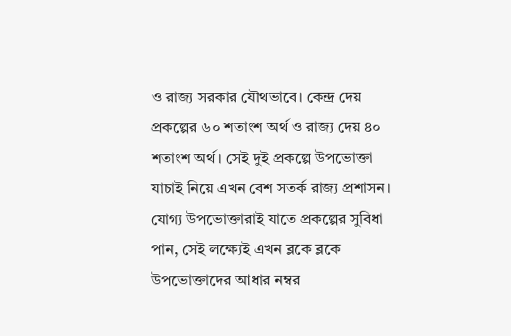ও রাজ্য সরকার যৌথভাবে। কেন্দ্র দেয় প্রকল্পের ৬০ শতাংশ অর্থ ও রাজ্য দেয় ৪০ শতাংশ অর্থ। সেই দুই প্রকল্পে উপভোক্তা যাচাই নিয়ে এখন বেশ সতর্ক রাজ্য প্রশাসন। যোগ্য উপভোক্তারাই যাতে প্রকল্পের সুবিধা পান, সেই লক্ষ্যেই এখন ব্লকে ব্লকে উপভোক্তাদের আধার নম্বর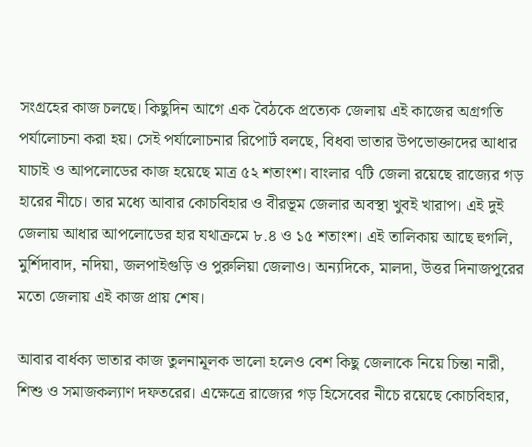সংগ্রহের কাজ চলছে। কিছুদিন আগে এক বৈঠকে প্রত্যেক জেলায় এই কাজের অগ্রগতি পর্যালোচনা করা হয়। সেই পর্যালোচনার রিপোর্ট বলছে, বিধবা ভাতার উপভোক্তাদের আধার যাচাই ও আপলোডের কাজ হয়েছে মাত্র ৫২ শতাংশ। বাংলার ৭টি জেলা রয়েছে রাজ্যের গড় হারের নীচে। তার মধ্যে আবার কোচবিহার ও বীরভূম জেলার অবস্থা খুবই খারাপ। এই দুই জেলায় আধার আপলোডের হার যথাক্রমে ৮.৪ ও ১৫ শতাংশ। এই তালিকায় আছে হুগলি, মুর্শিদাবাদ, নদিয়া, জলপাইগুড়ি ও পুরুলিয়া জেলাও। অন্যদিকে, মালদা, উত্তর দিনাজপুরের মতো জেলায় এই কাজ প্রায় শেষ।

আবার বার্ধক্য ভাতার কাজ তুলনামূলক ভালো হলেও বেশ কিছু জেলাকে নিয়ে চিন্তা নারী, শিশু ও সমাজকল্যাণ দফতরের। এক্ষেত্রে রাজ্যের গড় হিসেবের নীচে রয়েছে কোচবিহার,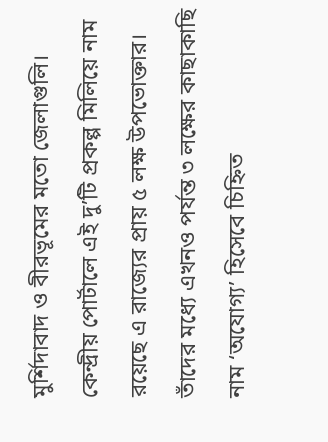মুর্শিদাবাদ ও বীরভূমের মতো জেলাগুলি। কেন্দ্রীয় পোর্টালে এই দু’টি প্রকল্প মিলিয়ে নাম রয়েছে এ রাজ্যের প্রায় ৫ লক্ষ উপভোক্তার। তাঁদের মধ্যে এখনও পর্যন্ত ৩ লক্ষের কাছাকাছি নাম ‘অযোগ্য’ হিসেবে চিহ্নিত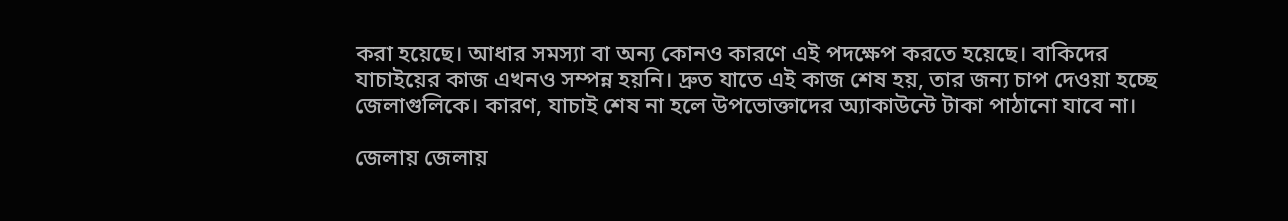করা হয়েছে। আধার সমস্যা বা অন্য কোনও কারণে এই পদক্ষেপ করতে হয়েছে। বাকিদের যাচাইয়ের কাজ এখনও সম্পন্ন হয়নি। দ্রুত যাতে এই কাজ শেষ হয়, তার জন্য চাপ দেওয়া হচ্ছে জেলাগুলিকে। কারণ, যাচাই শেষ না হলে উপভোক্তাদের অ্যাকাউন্টে টাকা পাঠানো যাবে না।

জেলায় জেলায়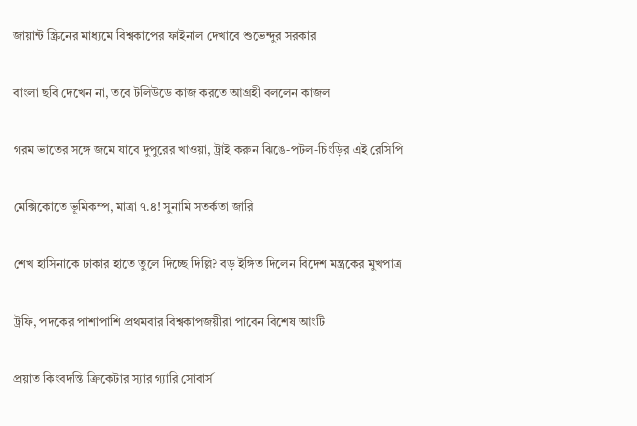জায়ান্ট স্ক্রিনের মাধ্যমে বিশ্বকাপের ফাইনাল দেখাবে শুভেন্দুর সরকার

বাংলা ছবি দেখেন না, তবে টলিউডে কাজ করতে আগ্রহী বললেন কাজল

গরম ভাতের সঙ্গে জমে যাবে দুপুরের খাওয়া, ট্রাই করুন ঝিঙে-পটল-চিংড়ির এই রেসিপি

মেক্সিকোতে ভূমিকম্প, মাত্রা ৭.৪! সুনামি সতর্কতা জারি

শেখ হাসিনাকে ঢাকার হাতে তুলে দিচ্ছে দিল্লি? বড় ইঙ্গিত দিলেন বিদেশ মন্ত্রকের মুখপাত্র

ট্রফি, পদকের পাশাপাশি প্রথমবার বিশ্বকাপজয়ীরা পাবেন বিশেষ আংটি

প্রয়াত কিংবদন্তি ক্রিকেটার স্যার গ্যারি সোবার্স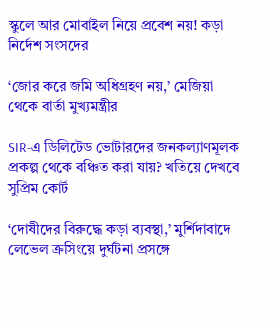স্কুলে আর মোবাইল নিয়ে প্রবেশ নয়! কড়া নির্দেশ সংসদের

‘জোর করে জমি অধিগ্রহণ নয়,’ মেজিয়া থেকে বার্তা মুখ্যমন্ত্রীর

SIR-এ ডিলিটেড ভোটারদের জনকল্যাণমূলক প্রকল্প থেকে বঞ্চিত করা যায়? খতিয়ে দেখবে সুপ্রিম কোর্ট

‘দোষীদের বিরুদ্ধে কড়া ব্যবস্থা,’ মুর্শিদাবাদে লেভেল ক্রসিংয়ে দুর্ঘটনা প্রসঙ্গে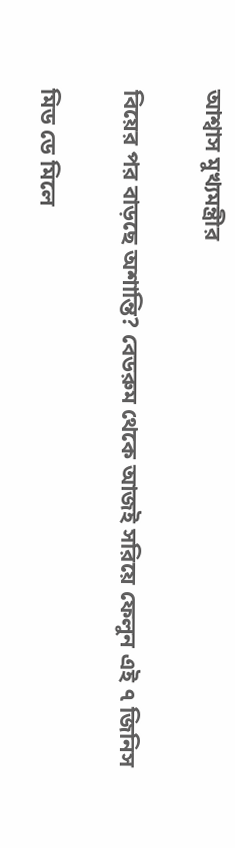আশ্বাস মুখ্যমন্ত্রীর

বিয়ের পর বাড়ছে অশান্তি? বেডরুম থেকে আজই সরিয়ে ফেলুন এই ৭ জিনিস

মিড ডে মিলে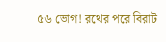৫৬ ভোগ! রথের পরে বিরাট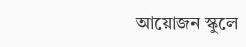আয়োজন স্কুলে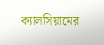ক্যালসিয়ামের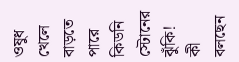ওষুধ খেলে বাড়তে পারে কিডনি স্টোনের ঝুঁকি! কী বলছেন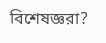বিশেষজ্ঞরা?